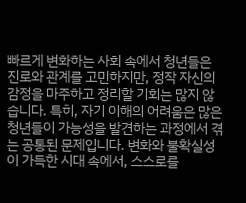빠르게 변화하는 사회 속에서 청년들은 진로와 관계를 고민하지만, 정작 자신의 감정을 마주하고 정리할 기회는 많지 않습니다. 특히, 자기 이해의 어려움은 많은 청년들이 가능성을 발견하는 과정에서 겪는 공통된 문제입니다. 변화와 불확실성이 가득한 시대 속에서, 스스로를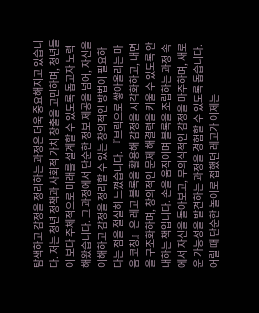탐색하고 감정을 정리하는 과정은 더욱 중요해지고 있습니다. 저는 청년 정책과 사회적 가치 창출을 고민하며, 청년들이 보다 주체적으로 미래를 설계할 수 있도록 돕고자 노력해왔습니다. 그 과정에서 단순한 정보 제공을 넘어, 자신을 이해하고 감정을 정리할 수 있는 창의적인 방법이 필요하다는 점을 절실히 느꼈습니다. 『브릭으로 쌓아올리는 마음 코칭』은 레고 블록을 활용해 감정을 시각화하고, 내면을 구조화하며, 창의적인 문제 해결력을 키울 수 있도록 안내하는 책입니다. 손을 움직이며 블록을 조립하는 과정 속에서 자신을 돌아보고, 무의식적인 감정을 마주하며, 새로운 가능성을 발견하는 과정을 경험할 수 있도록 돕습니다. 어릴 때 단순한 놀이로 접했던 레고가 이제는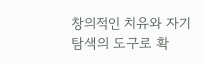창의적인 치유와 자기 탐색의 도구로 확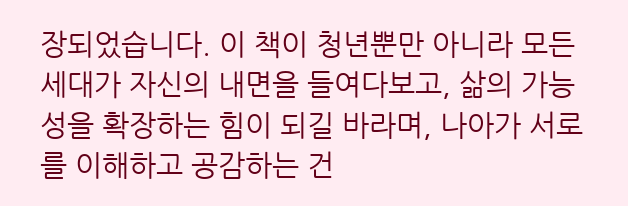장되었습니다. 이 책이 청년뿐만 아니라 모든 세대가 자신의 내면을 들여다보고, 삶의 가능성을 확장하는 힘이 되길 바라며, 나아가 서로를 이해하고 공감하는 건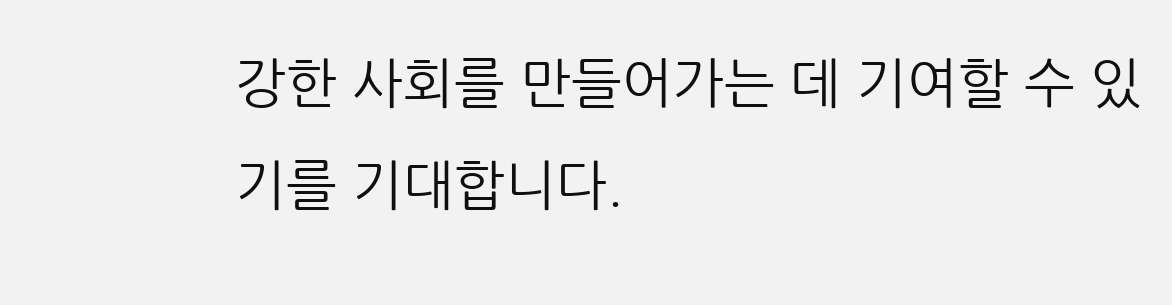강한 사회를 만들어가는 데 기여할 수 있기를 기대합니다.